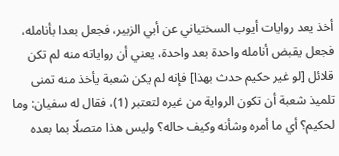أخذ يعد روايات أيوب السختياني عن أبي الزبير، فجعل بعدا بأنامله، فجعل يقبض أنامله واحدة بعد واحدة، يعني أن رواياته منه لم تكن قلائل [لو غير حكيم حدث بهذا] فإنه لم يكن شعبة يأخذ منه تمنى تلميذ شعبة أن تكون الرواية من غيره لتعتبر (1)، فقال له سفيان: وما لحكيم؟ أي ما أمره وشأنه وكيف حاله؟ وليس هذا متصلًا بما بعده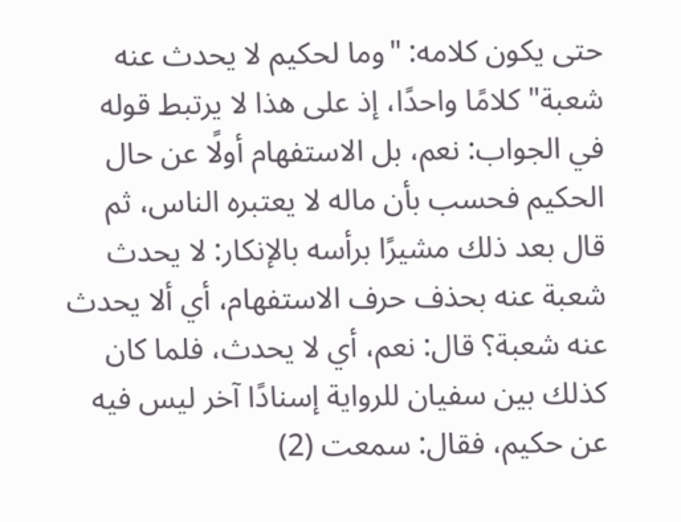حتى يكون كلامه: "وما لحكيم لا يحدث عنه شعبة" كلامًا واحدًا، إذ على هذا لا يرتبط قوله في الجواب: نعم، بل الاستفهام أولًا عن حال الحكيم فحسب بأن ماله لا يعتبره الناس، ثم قال بعد ذلك مشيرًا برأسه بالإنكار: لا يحدث شعبة عنه بحذف حرف الاستفهام، أي ألا يحدث عنه شعبة؟ قال: نعم، أي لا يحدث، فلما كان كذلك بين سفيان للرواية إسنادًا آخر ليس فيه عن حكيم، فقال: سمعت (2)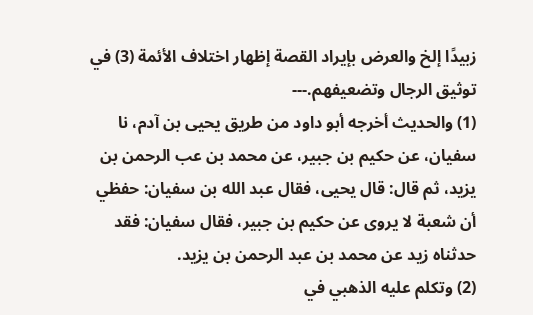زبيدًا إلخ والعرض بإيراد القصة إظهار اختلاف الأئمة (3) في توثيق الرجال وتضعيفهم.---
(1) والحديث أخرجه أبو داود من طريق يحيى بن آدم، نا سفيان، عن حكيم بن جبير، عن محمد بن عب الرحمن بن يزيد، ثم قال: قال يحيى، فقال عبد الله بن سفيان: حفظي أن شعبة لا يروى عن حكيم بن جبير، فقال سفيان: فقد حدثناه زيد عن محمد بن عبد الرحمن بن يزيد.
(2) وتكلم عليه الذهبي في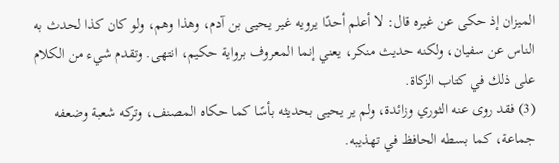الميزان إذ حكى عن غيره قال: لا أعلم أحدًا يرويه غير يحيى بن آدم، وهذا وهم، ولو كان كذا لحدث به الناس عن سفيان، ولكنه حديث منكر، يعني إنما المعروف برواية حكيم، انتهى. وتقدم شيء من الكلام على ذلك في كتاب الزكاة.
(3) فقد روى عنه الثوري وزائدة، ولم ير يحيى بحديثه بأسًا كما حكاه المصنف، وتركه شعبة وضعفه جماعة، كما بسطه الحافظ في تهذيبه.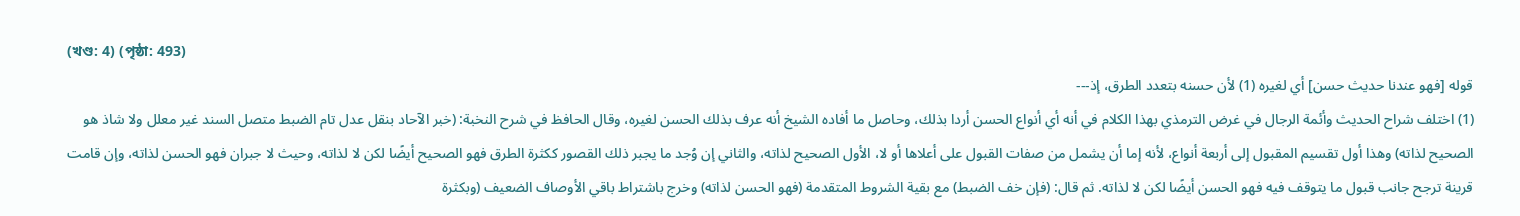(খণ্ড: 4) (পৃষ্ঠা: 493)
قوله [فهو عندنا حديث حسن] أي لغيره (1) لأن حسنه بتعدد الطرق، إذ---
(1) اختلف شراح الحديث وأئمة الرجال في غرض الترمذي بهذا الكلام في أنه أي أنواع الحسن أردا بذلك، وحاصل ما أفاده الشيخ أنه عرف بذلك الحسن لغيره، وقال الحافظ في شرح النخبة: (خبر الآحاد بنقل عدل تام الضبط متصل السند غير معلل ولا شاذ هو الصحيح لذاته) وهذا أول تقسيم المقبول إلى أربعة أنواع، لأنه إما أن يشمل من صفات القبول على أعلاها أو لا، الأول الصحيح لذاته، والثاني إن وُجد ما يجبر ذلك القصور ككثرة الطرق فهو الصحيح أيضًا لكن لا لذاته، وحيث لا جبران فهو الحسن لذاته، وإن قامت قرينة ترجح جانب قبول ما يتوقف فيه فهو الحسن أيضًا لكن لا لذاته. ثم قال: (فإن خف الضبط) مع بقية الشروط المتقدمة (فهو الحسن لذاته) وخرج باشتراط باقي الأوصاف الضعيف (وبكثرة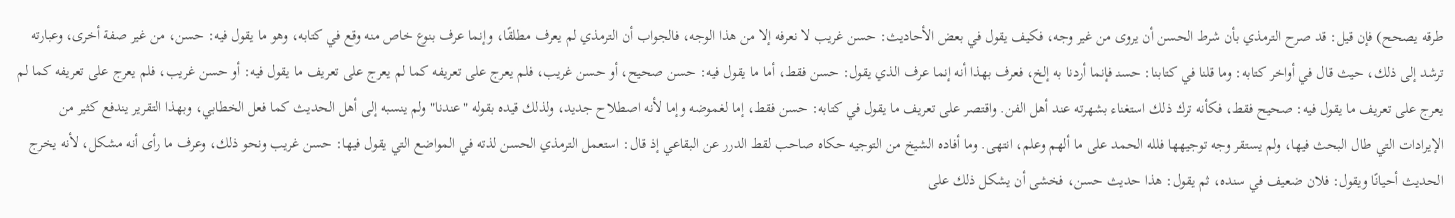طرقه يصحح) فإن قيل: قد صرح الترمذي بأن شرط الحسن أن يروى من غير وجه، فكيف يقول في بعض الأحاديث: حسن غريب لا نعرفه إلا من هذا الوجه، فالجواب أن الترمذي لم يعرف مطلقًا، وإنما عرف بنوع خاص منه وقع في كتابه، وهو ما يقول فيه: حسن، من غير صفة أخرى، وعبارته ترشد إلى ذلك، حيث قال في أواخر كتابه: وما قلنا في كتابنا: حسنـ فإنما أردنا به إلخ، فعرف بهذا أنه إنما عرف الذي يقول: حسن فقط، أما ما يقول فيه: حسن صحيح، أو حسن غريب، فلم يعرج على تعريفه كما لم يعرج على تعريف ما يقول فيه: أو حسن غريب، فلم يعرج على تعريفه كما لم يعرج على تعريف ما يقول فيه: صحيح فقط، فكأنه ترك ذلك استغناء بشهرته عند أهل الفن. واقتصر على تعريف ما يقول في كتابه: حسن فقط، إما لغموضه وإما لأنه اصطلاح جديد، ولذلك قيده بقوله "عندنا" ولم ينسبه إلى أهل الحديث كما فعل الخطابي، وبهذا التقرير يندفع كثير من الإيرادات التي طال البحث فيها، ولم يستقر وجه توجيهها فلله الحمد على ما ألهم وعلم، انتهى. وما أفاده الشيخ من التوجيه حكاه صاحب لقط الدرر عن البقاعي إذ قال: استعمل الترمذي الحسن لذته في المواضع التي يقول فيها: حسن غريب ونحو ذلك، وعرف ما رأى أنه مشكل، لأنه يخرج الحديث أحيانًا ويقول: فلان ضعيف في سنده، ثم يقول: هذا حديث حسن، فخشى أن يشكل ذلك على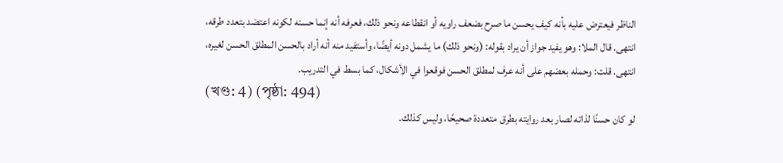الناظر فيعترض عليه بأنه كيف يحسن ما صرح بضعف راويه أو انقطاعه ونحو ذلك، فعرفه أنه إنما حسنه لكونه اعتضد بتعدد طرقه، انتهى. قال الملا: وهو يفيد جواز أن يراد بقوله: (ونحو ذلك) ما يشمل دونه أيضًا، وأستفيد منه أنه أراد بالحسن المطلق الحسن لغيره، انتهى. قلت: وحمله بعضهم على أنه عرف لمطلق الحسن فوقعوا في الأشكال، كما بسط في التدريب.
(খণ্ড: 4) (পৃষ্ঠা: 494)
لو كان حسنًا لذاته لصار بعد روايته بطرق متعددة صحيحًا، وليس كذلك.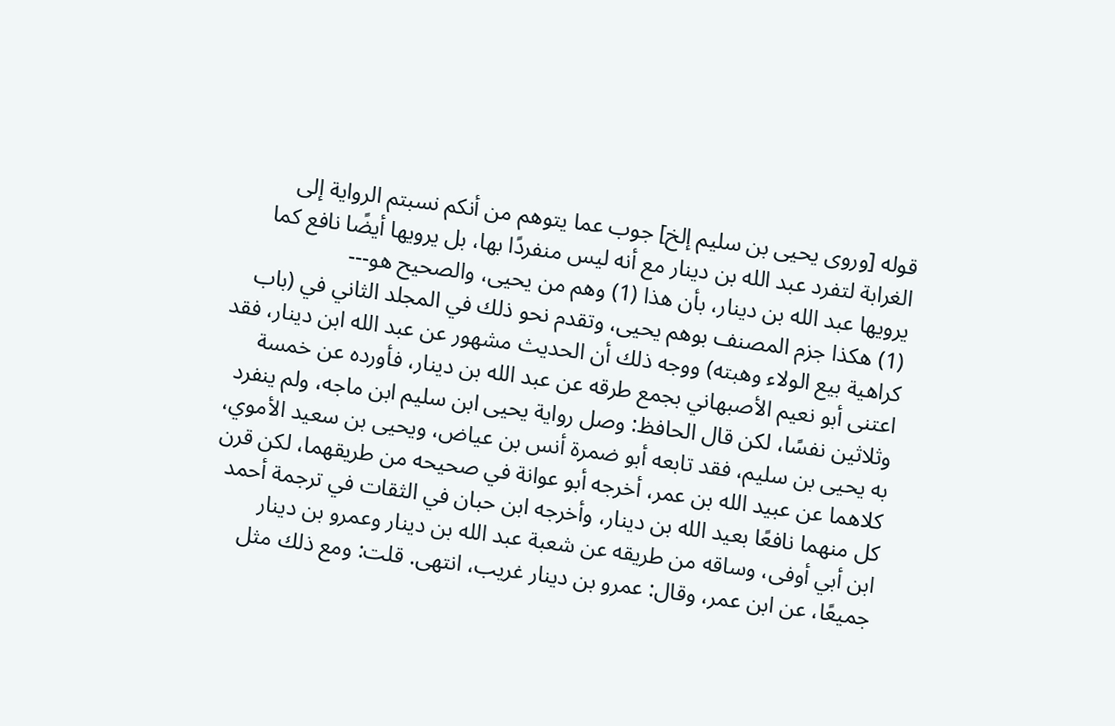قوله [وروى يحيى بن سليم إلخ] جوب عما يتوهم من أنكم نسبتم الرواية إلى الغرابة لتفرد عبد الله بن دينار مع أنه ليس منفردًا بها، بل يرويها أيضًا نافع كما يرويها عبد الله بن دينار، بأن هذا (1) وهم من يحيى، والصحيح هو---
(1) هكذا جزم المصنف بوهم يحيى، وتقدم نحو ذلك في المجلد الثاني في (باب كراهية بيع الولاء وهبته) ووجه ذلك أن الحديث مشهور عن عبد الله ابن دينار، فقد اعتنى أبو نعيم الأصبهاني بجمع طرقه عن عبد الله بن دينار، فأورده عن خمسة وثلاثين نفسًا، لكن قال الحافظ: وصل رواية يحيى ابن سليم ابن ماجه، ولم ينفرد به يحيى بن سليم، فقد تابعه أبو ضمرة أنس بن عياض، ويحيى بن سعيد الأموي، كلاهما عن عبيد الله بن عمر، أخرجه أبو عوانة في صحيحه من طريقهما، لكن قرن كل منهما نافعًا بعيد الله بن دينار، وأخرجه ابن حبان في الثقات في ترجمة أحمد ابن أبي أوفى، وساقه من طريقه عن شعبة عبد الله بن دينار وعمرو بن دينار جميعًا، عن ابن عمر، وقال: عمرو بن دينار غريب، انتهى. قلت: ومع ذلك مثل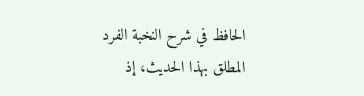الحافظ في شرح النخبة الفرد المطلق بهذا الحديث، إذ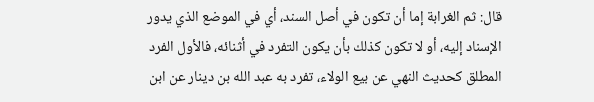قال: ثم الغرابة إما أن تكون في أصل السند، أي في الموضع الذي يدور الإسناد إليه، أو لا تكون كذلك بأن يكون التفرد في أثنائه، فالأول الفرد المطلق كحديث النهي عن بيع الولاء، تفرد به عبد الله بن دينار عن ابن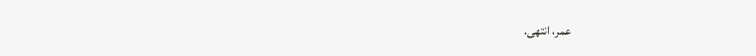عمر، انتهى.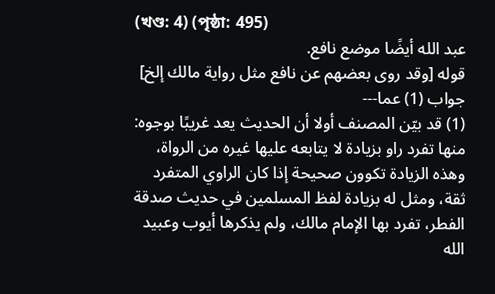(খণ্ড: 4) (পৃষ্ঠা: 495)
عبد الله أيضًا موضع نافع.
قوله [وقد روى بعضهم عن نافع مثل رواية مالك إلخ] جواب (1) عما---
(1) قد بيّن المصنف أولا أن الحديث يعد غريبًا بوجوه: منها تفرد راو بزيادة لا يتابعه عليها غيره من الرواة، وهذه الزيادة تكوون صحيحة إذا كان الراوي المتفرد ثقة، ومثل له بزيادة لفظ المسلمين في حديث صدقة الفطر، تفرد بها الإمام مالك، ولم يذكرها أيوب وعبيد الله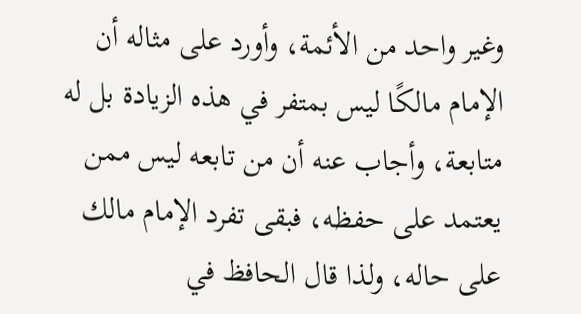وغير واحد من الأئمة، وأورد على مثاله أن الإمام مالكًا ليس بمتفر في هذه الزيادة بل له متابعة، وأجاب عنه أن من تابعه ليس ممن يعتمد على حفظه، فبقى تفرد الإمام مالك على حاله، ولذا قال الحافظ في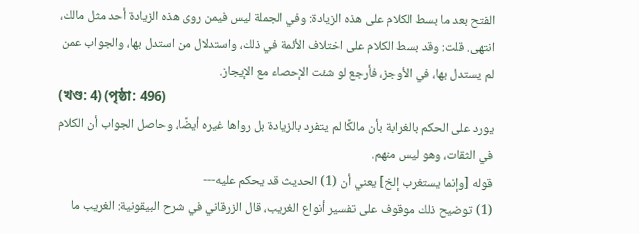الفتح بعد ما بسط الكلام على هذه الزيادة: وفي الجملة ليس فيمن روى هذه الزيادة أحد مثل مالك، انتهى. قلت: وقد بسط الكلام على اختلاف الأئمة في ذلك، واستدلال من استدل بها، والجواب عمن لم يستدل بها، في الأوجز، فأرجع لو شئت الإحصاء مع الإيجاز.
(খণ্ড: 4) (পৃষ্ঠা: 496)
يورد على الحكم بالغرابة بأن مالكًا لم يتفرد بالزيادة بل رواها غيره أيضًا، وحاصل الجواب أن الكلام في الثقات، وهو ليس منهم.
قوله [وإنما يستغرب إلخ] يعني أن (1) الحديث قد يحكم عليه---
(1) توضيح ذلك موقوف على تفسير أنواع الغريب، قال الزرقاني في شرح البيقونية: الغريب ما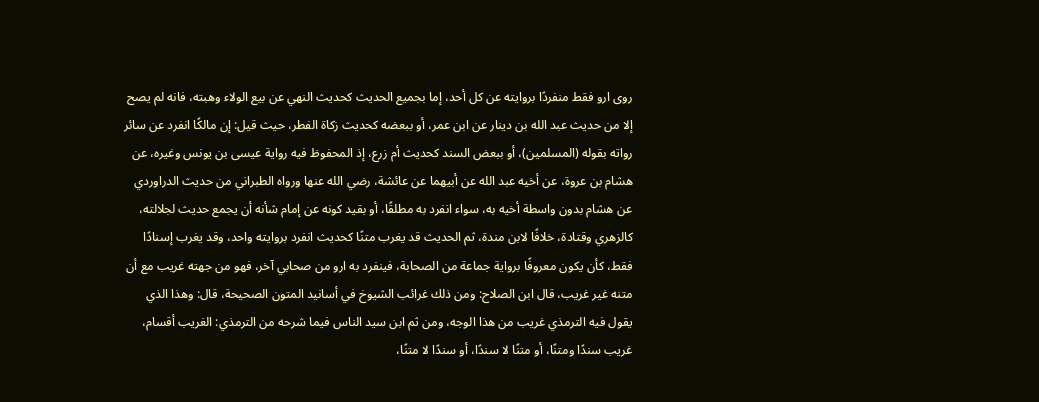روى ارو فقط منفردًا بروايته عن كل أحد، إما بجميع الحديث كحديث النهي عن بيع الولاء وهبته، فانه لم يصح إلا من حديث عبد الله بن دينار عن ابن عمر، أو ببعضه كحديث زكاة الفطر، حيث قيل: إن مالكًا انفرد عن سائر رواته بقوله (المسلمين)، أو ببعض السند كحديث أم زرع، إذ المحفوظ فيه رواية عيسى بن يونس وغيره، عن هشام بن عروة، عن أخيه عبد الله عن أبيهما عن عائشة، رضي الله عنها ورواه الطبراني من حديث الدراوردي عن هشام بدون واسطة أخيه به، سواء انفرد به مطلقًا، أو بقيد كونه عن إمام شأنه أن يجمع حديث لجلالته، كالزهري وقتادة، خلافًا لابن مندة، ثم الحديث قد يغرب متنًا كحديث انفرد بروايته واحد، وقد يغرب إسنادًا فقط، كأن يكون معروفًا برواية جماعة من الصحابة، فينفرد به ارو من صحابي آخر، فهو من جهته غريب مع أن متنه غير غريب، قال ابن الصلاح: ومن ذلك غرائب الشيوخ في أسانيد المتون الصحيحة، قال: وهذا الذي يقول فيه الترمذي غريب من هذا الوجه، ومن ثم ابن سيد الناس فيما شرحه من الترمذي: الغريب أقسام، غريب سندًا ومتنًا، أو متنًا لا سندًا، أو سندًا لا متنًا،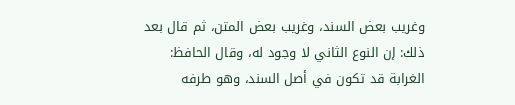وغريب بعض السند، وغريب بعض المتن، ثم قال بعد ذلك: إن النوع الثاني لا وجود له، وقال الحافظ: الغرابة قد تكون في أصل السند، وهو طرفه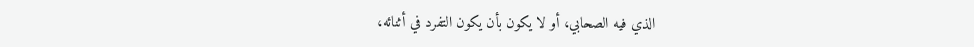الذي فيه الصحابي، أو لا يكون بأن يكون التفرد في أثنائه،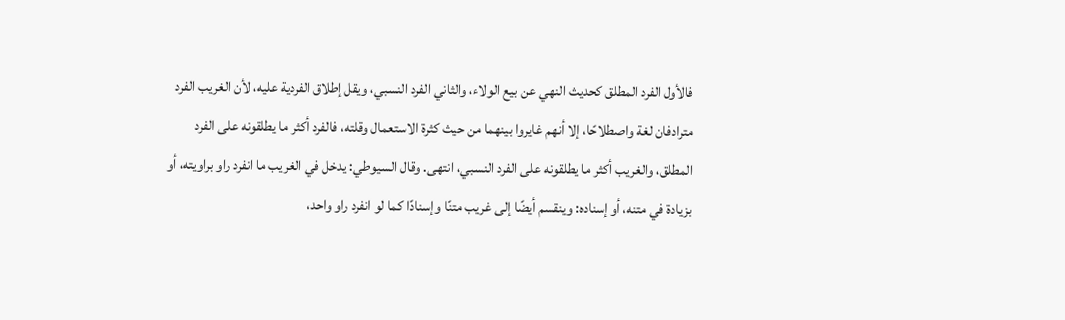فالأول الفرد المطلق كحديث النهي عن بيع الولاء، والثاني الفرد النسبي، ويقل إطلاق الفردية عليه، لأن الغريب الفرد مترادفان لغة واصطلاحًا، إلا أنهم غايروا بينهما من حيث كثرة الاستعمال وقلته، فالفرد أكثر ما يطلقونه على الفرد المطلق، والغريب أكثر ما يطلقونه على الفرد النسبي، انتهى. وقال السيوطي: يدخل في الغريب ما انفرد راو براويته، أو بزيادة في متنه، أو إسناده: وينقسم أيضًا إلى غريب متنًا وإسنادًا كما لو انفرد راو واحد،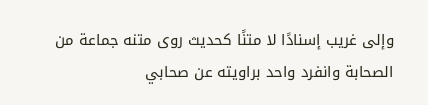وإلى غريب إسنادًا لا متنًا كحديث روى متنه جماعة من الصحابة وانفرد واحد براويته عن صحابي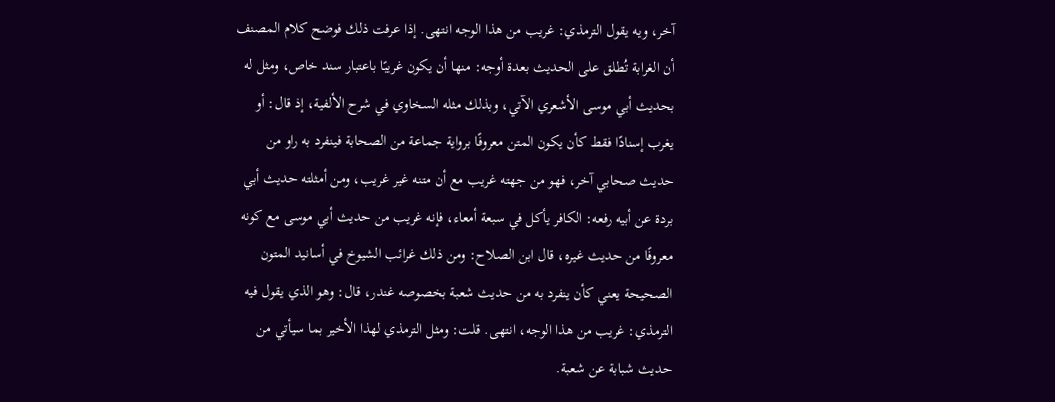آخر، ويه يقول الترمذي: غريب من هذا الوجه انتهى. إذا عرفت ذلك فوضح كلام المصنف أن الغرابة تُطلق على الحديث بعدة أوجه: منها أن يكون غريبًا باعتبار سند خاص، ومثل له بحديث أبي موسى الأشعري الآتي، وبذلك مثله السخاوي في شرح الألفية، إذ قال: أو يغرب إسنادًا فقط كأن يكون المتن معروفًا برواية جماعة من الصحابة فينفرد به راو من حديث صحابي آخر، فهو من جهته غريب مع أن متنه غير غريب، ومن أمثلته حديث أبي بردة عن أبيه رفعه: الكافر يأكل في سبعة أمعاء، فإنه غريب من حديث أبي موسى مع كونه معروفًا من حديث غيره، قال ابن الصلاح: ومن ذلك غرائب الشيوخ في أسانيد المتون الصحيحة يعني كأن ينفرد به من حديث شعبة بخصوصه غندر، قال: وهو الذي يقول فيه الترمذي: غريب من هذا الوجه، انتهى. قلت: ومثل الترمذي لهذا الأخير بما سيأتي من حديث شبابة عن شعبة.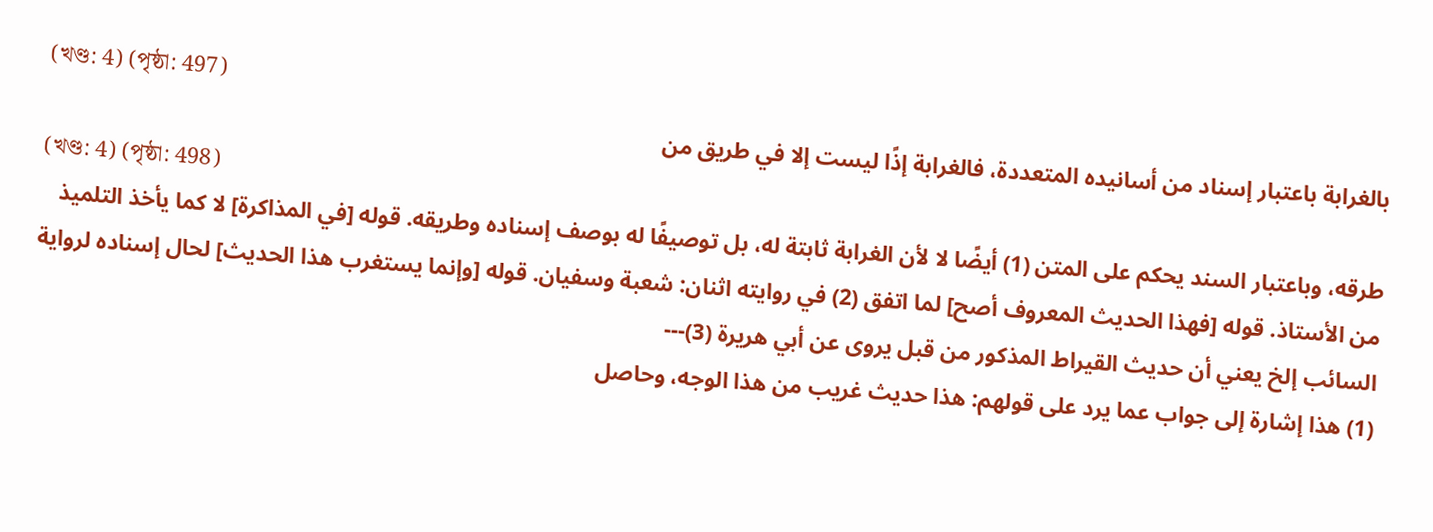(খণ্ড: 4) (পৃষ্ঠা: 497)
بالغرابة باعتبار إسناد من أسانيده المتعددة، فالغرابة إذًا ليست إلا في طريق من
(খণ্ড: 4) (পৃষ্ঠা: 498)
طرقه، وباعتبار السند يحكم على المتن (1) أيضًا لا لأن الغرابة ثابتة له، بل توصيفًا له بوصف إسناده وطريقه. قوله [في المذاكرة] لا كما يأخذ التلميذ من الأستاذ. قوله [فهذا الحديث المعروف أصح] لما اتفق (2) في روايته اثنان: شعبة وسفيان. قوله [وإنما يستغرب هذا الحديث] لحال إسناده لرواية السائب إلخ يعني أن حديث القيراط المذكور من قبل يروى عن أبي هريرة (3)---
(1) هذا إشارة إلى جواب عما يرد على قولهم: هذا حديث غريب من هذا الوجه، وحاصل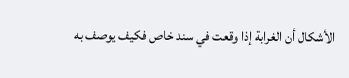الأشكال أن الغرابة إذا وقعت في سند خاص فكيف يوصف به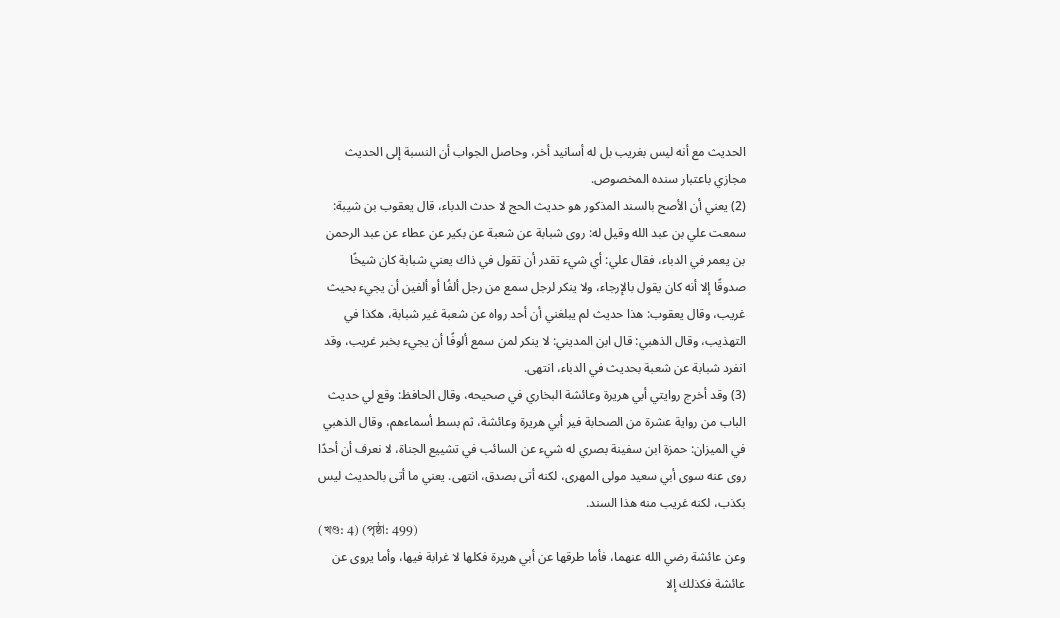الحديث مع أنه ليس بغريب بل له أسانيد أخر، وحاصل الجواب أن النسبة إلى الحديث مجازي باعتبار سنده المخصوص.
(2) يعني أن الأصح بالسند المذكور هو حديث الحج لا حدث الدباء، قال يعقوب بن شيبة: سمعت علي بن عبد الله وقيل له: روى شبابة عن شعبة عن بكير عن عطاء عن عبد الرحمن بن يعمر في الدباء، فقال علي: أي شيء تقدر أن تقول في ذاك يعني شبابة كان شيخًا صدوقًا إلا أنه كان يقول بالإرجاء، ولا ينكر لرجل سمع من رجل ألفُا أو ألفين أن يجيء بحيث غريب، وقال يعقوب: هذا حديث لم يبلغني أن أحد رواه عن شعبة غير شبابة، هكذا في التهذيب، وقال الذهبي: قال ابن المديني: لا ينكر لمن سمع ألوفًا أن يجيء بخبر غريب، وقد انفرد شبابة عن شعبة بحديث في الدباء، انتهى.
(3) وقد أخرج روايتي أبي هريرة وعائشة البخاري في صحيحه، وقال الحافظ: وقع لي حديث الباب من رواية عشرة من الصحابة فير أبي هريرة وعائشة، ثم بسط أسماءهم، وقال الذهبي في الميزان: حمزة ابن سفينة بصري له شيء عن السائب في تشييع الجناة، لا نعرف أن أحدًا روى عنه سوى أبي سعيد مولى المهرى، لكنه أتى بصدق، انتهى. يعني ما أتى بالحديث ليس بكذب، لكنه غريب منه هذا السند.
(খণ্ড: 4) (পৃষ্ঠা: 499)
وعن عائشة رضي الله عنهما، فأما طرقها عن أبي هريرة فكلها لا غرابة فيها، وأما يروى عن عائشة فكذلك إلا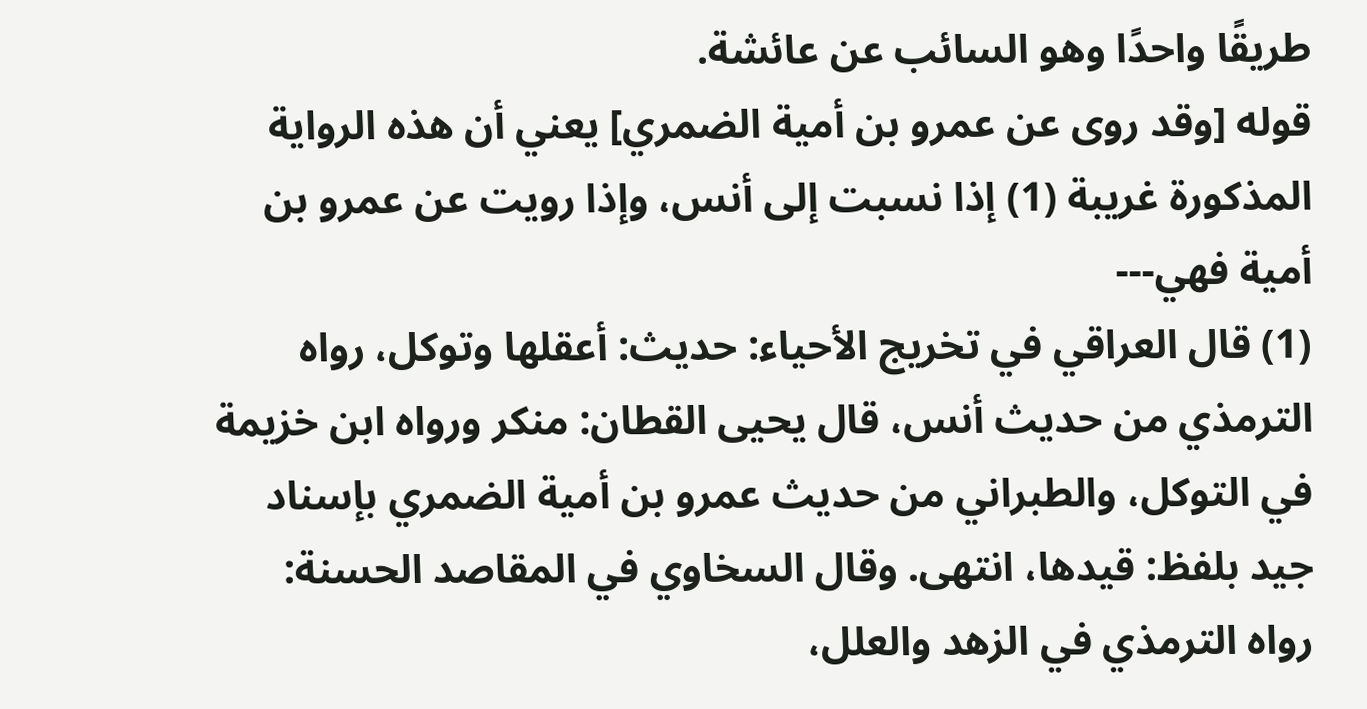طريقًا واحدًا وهو السائب عن عائشة.
قوله [وقد روى عن عمرو بن أمية الضمري] يعني أن هذه الرواية المذكورة غريبة (1) إذا نسبت إلى أنس، وإذا رويت عن عمرو بن أمية فهي---
(1) قال العراقي في تخريج الأحياء: حديث: أعقلها وتوكل، رواه الترمذي من حديث أنس، قال يحيى القطان: منكر ورواه ابن خزيمة في التوكل، والطبراني من حديث عمرو بن أمية الضمري بإسناد جيد بلفظ: قيدها، انتهى. وقال السخاوي في المقاصد الحسنة: رواه الترمذي في الزهد والعلل،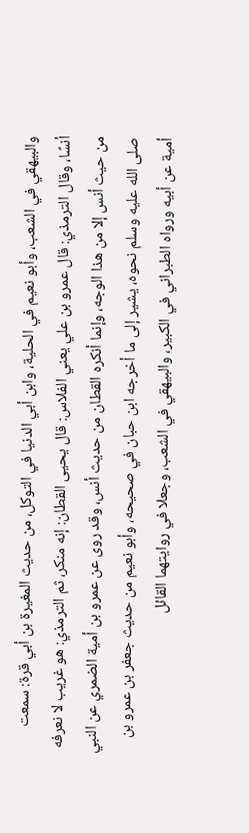والبيهقي في الشعب، وأبو نعيم في الحلية، وابن أبي الدنيا في التوكل، من حديث المغيرة بن أبي قرة: سمعت أنسًا، وقال الترمذي: قال عمرو بن علي يعني الفلاس: قال يحيى القطان: إنه منكر، ثم الترمذي: هو غريب لا نعرفه من حيث أنس إلا من هذا الوجه، وإنما أنكره القطان من حديث أنس، وقد روى عن عمرو بن أمية الضمري عن النبي صلى الله عليه وسلم نحوه، يشير إلى ما أخرجه ابن حبان في صحيحه، وأبو نعيم من حديث جعفر بن عمرو بن أمية عن أبيه ورواه الطبراني في الكبير، والبيهقي في الشعب، وجعلا في روايتهما القائل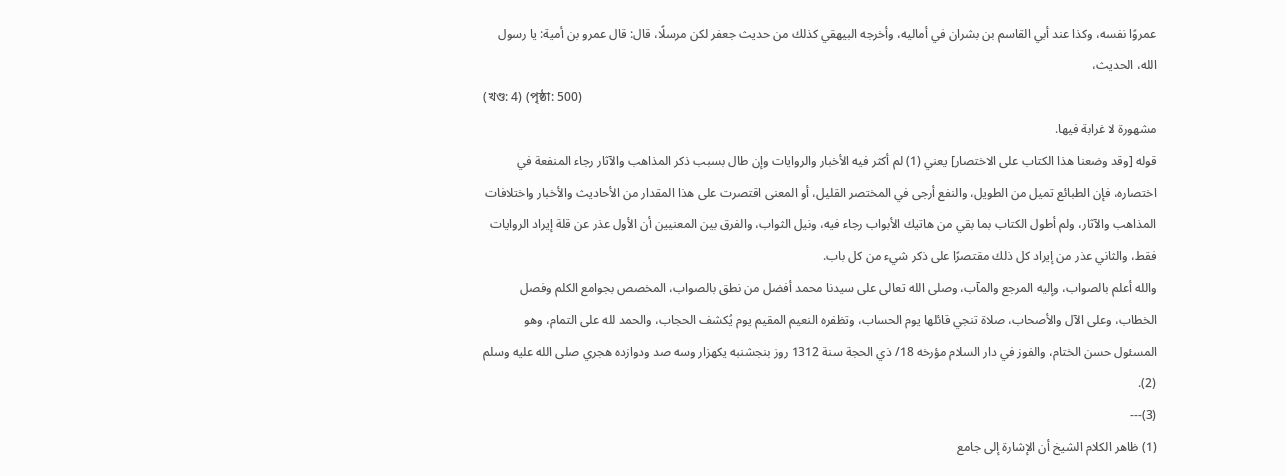عمروًا نفسه، وكذا عند أبي القاسم بن بشران في أماليه، وأخرجه البيهقي كذلك من حديث جعفر لكن مرسلًا، قال: قال عمرو بن أمية: يا رسول الله، الحديث،
(খণ্ড: 4) (পৃষ্ঠা: 500)
مشهورة لا غرابة فيها.
قوله [وقد وضعنا هذا الكتاب على الاختصار] يعني (1) لم أكثر فيه الأخبار والروايات وإن طال بسبب ذكر المذاهب والآثار رجاء المنفعة في اختصاره، فإن الطبائع تميل من الطويل، والنفع أرجى في المختصر القليل، أو المعنى اقتصرت على هذا المقدار من الأحاديث والأخبار واختلافات المذاهب والآثار، ولم أطول الكتاب بما بقي من هاتيك الأبواب رجاء فيه، ونيل الثواب، والفرق بين المعنيين أن الأول عذر عن قلة إيراد الروايات فقط، والثاني عذر من إيراد كل ذلك مقتصرًا على ذكر شيء من كل باب.
والله أعلم بالصواب، وإليه المرجع والمآب، وصلى الله تعالى على سيدنا محمد أفضل من نطق بالصواب، المخصص بجوامع الكلم وفصل الخطاب، وعلى الآل والأصحاب، صلاة تنجي قائلها يوم الحساب، وتظفره النعيم المقيم يوم يُكشف الحجاب، والحمد لله على التمام، وهو المسئول حسن الختام، والفوز في دار السلام مؤرخه 18/ ذي الحجة سنة 1312 روز بنجشنبه يكهزار وسه صد ودوازده هجري صلى الله عليه وسلم (2).
(3)---
(1) ظاهر الكلام الشيخ أن الإشارة إلى جامع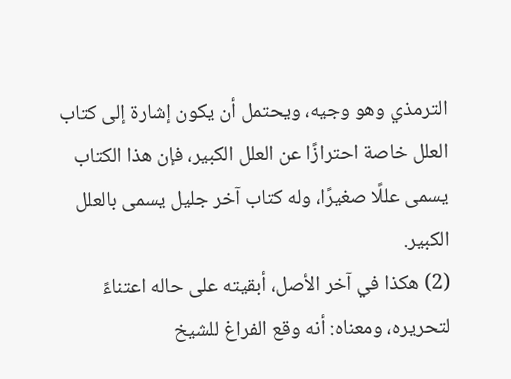الترمذي وهو وجيه، ويحتمل أن يكون إشارة إلى كتاب العلل خاصة احترازًا عن العلل الكبير، فإن هذا الكتاب يسمى عللًا صغيرًا، وله كتاب آخر جليل يسمى بالعلل الكبير.
(2) هكذا في آخر الأصل، أبقيته على حاله اعتناءً لتحريره، ومعناه: أنه وقع الفراغ للشيخ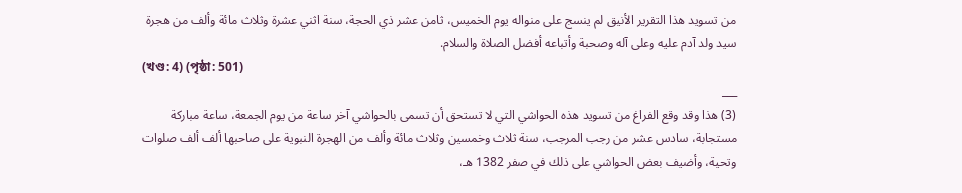من تسويد هذا التقرير الأنيق لم ينسج على منواله يوم الخميس، ثامن عشر ذي الحجة، سنة اثني عشرة وثلاث مائة وألف من هجرة سيد ولد آدم عليه وعلى آله وصحبة وأتباعه أفضل الصلاة والسلام.
(খণ্ড: 4) (পৃষ্ঠা: 501)
___
(3) هذا وقد وقع الفراغ من تسويد هذه الحواشي التي لا تستحق أن تسمى بالحواشي آخر ساعة من يوم الجمعة، ساعة مباركة مستجابة، سادس عشر من رجب المرجب، سنة ثلاث وخمسين وثلاث مائة وألف من الهجرة النبوية على صاحبها ألف ألف صلوات وتحية، وأضيف بعض الحواشي على ذلك في صفر 1382 هـ،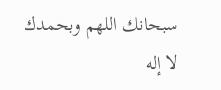سبحانك اللهم وبحمدك لا إله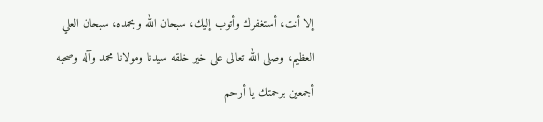إلا أنت، أستغفرك وأتوب إليك، سبحان الله وبحمده، سبحان العلي العظيم، وصلى الله تعالى على خير خلقه سيدنا ومولانا محمد وآله وصحبه أجمعين برحمتك يا أرحم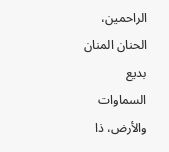الراحمين، الحنان المنان بديع السماوات والأرض، ذا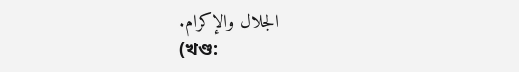الجلال والإكرام.
(খণ্ড: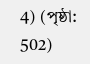4) (পৃষ্ঠা: 502)